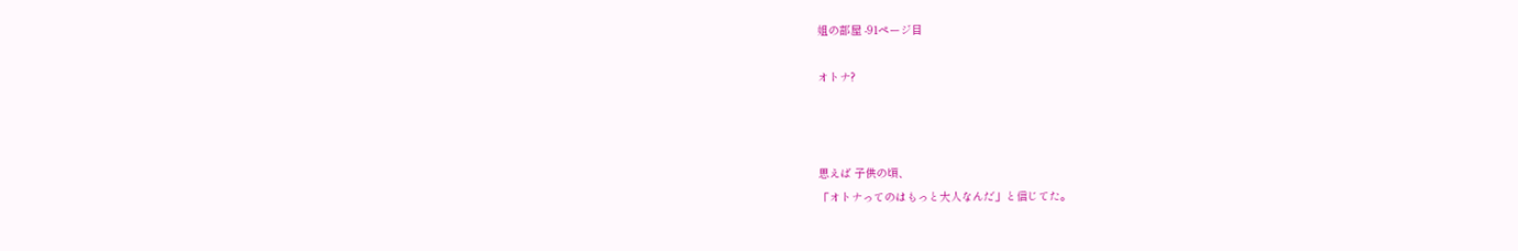姐の部屋 -91ページ目

オトナ?



思えば 子供の頃、
「オトナってのはもっと大人なんだ」と信じてた。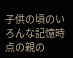子供の頃のいろんな記憶時点の親の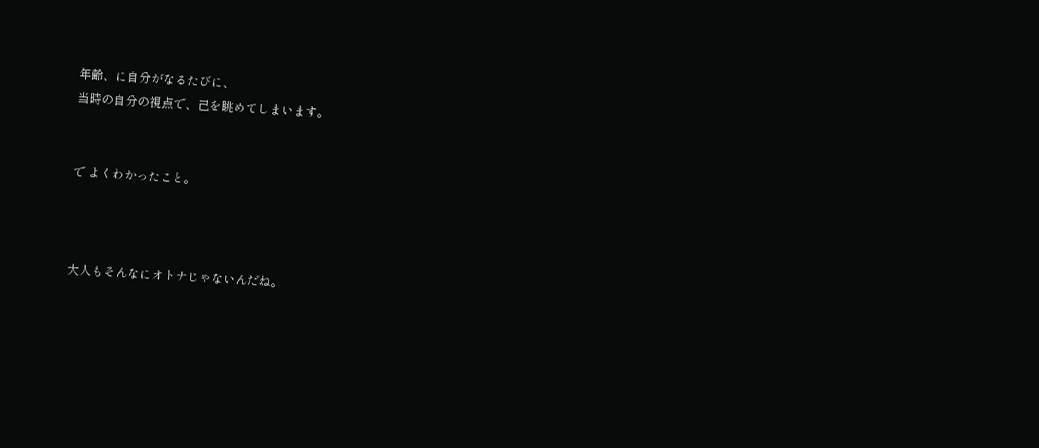年齢、に自分がなるたびに、
当時の自分の視点で、己を眺めてしまいます。


で よくわかったこと。



大人もそんなにオトナじゃないんだね。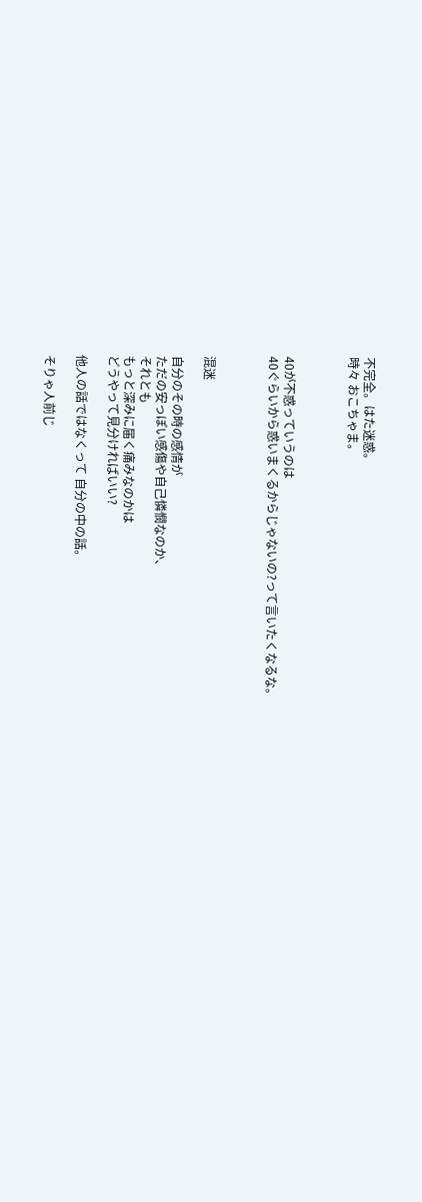不完全。はた迷惑。
時々 おこちゃま。



40が不惑っていうのは
40ぐらいから惑いまくるからじゃないの?って言いたくなるな。



混迷

自分のその時の感情が
ただの安っぽい感傷や自己憐憫なのか、
それとも
もっと深みに届く痛みなのかは
どうやって見分ければいい?

他人の話ではなくって 自分の中の話。

そりゃ人前じ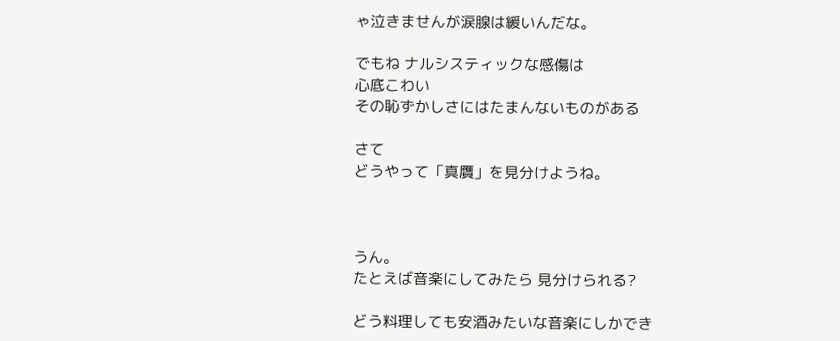ゃ泣きませんが涙腺は緩いんだな。

でもね ナルシスティックな感傷は
心底こわい
その恥ずかしさにはたまんないものがある

さて
どうやって「真贋」を見分けようね。



うん。
たとえば音楽にしてみたら 見分けられる?

どう料理しても安酒みたいな音楽にしかでき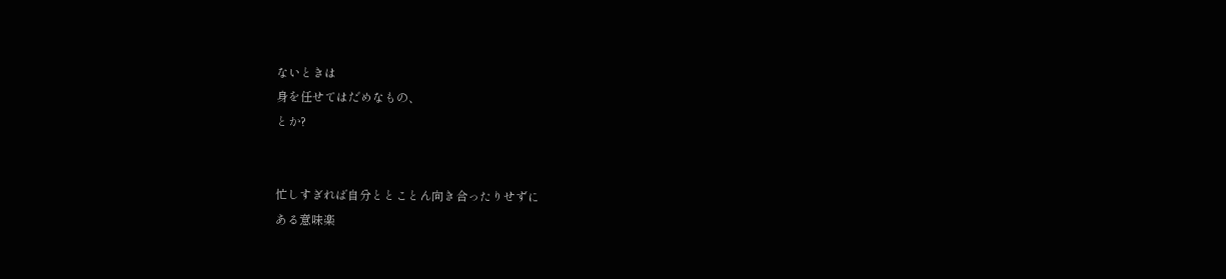ないときは
身を任せてはだめなもの、
とか?


忙しすぎれば自分ととことん向き合ったりせずに
ある意味楽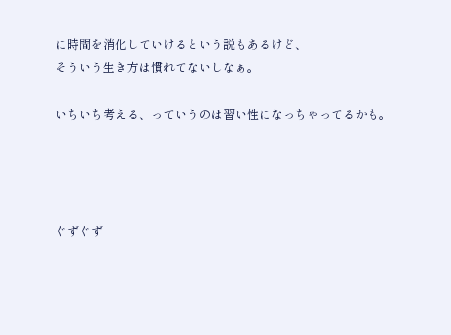に時間を消化していけるという説もあるけど、
そういう生き方は慣れてないしなぁ。

いちいち考える、っていうのは習い性になっちゃってるかも。




ぐずぐず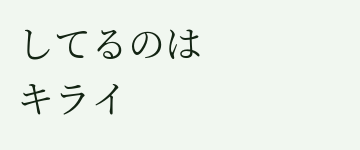してるのはキライ